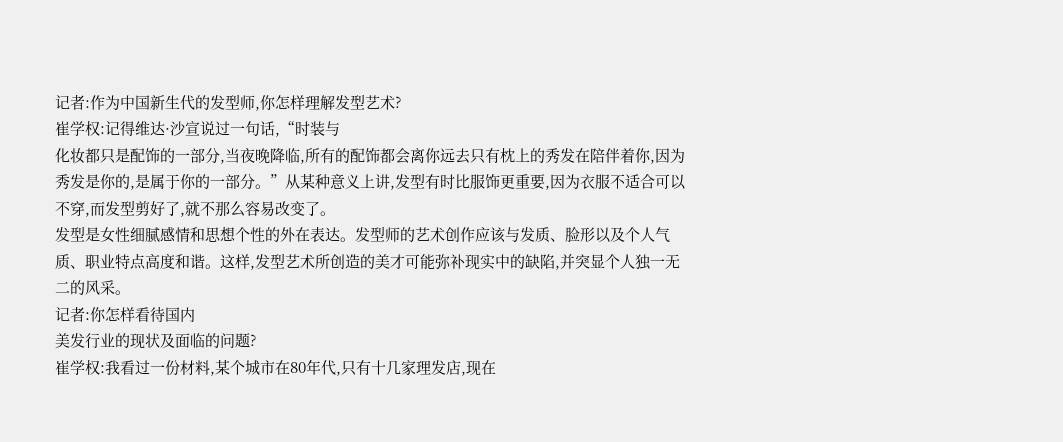记者:作为中国新生代的发型师,你怎样理解发型艺术?
崔学权:记得维达·沙宣说过一句话,“时装与
化妆都只是配饰的一部分,当夜晚降临,所有的配饰都会离你远去只有枕上的秀发在陪伴着你,因为秀发是你的,是属于你的一部分。”从某种意义上讲,发型有时比服饰更重要,因为衣服不适合可以不穿,而发型剪好了,就不那么容易改变了。
发型是女性细腻感情和思想个性的外在表达。发型师的艺术创作应该与发质、脸形以及个人气质、职业特点高度和谐。这样,发型艺术所创造的美才可能弥补现实中的缺陷,并突显个人独一无二的风采。
记者:你怎样看待国内
美发行业的现状及面临的问题?
崔学权:我看过一份材料,某个城市在80年代,只有十几家理发店,现在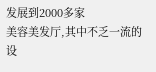发展到2000多家
美容美发厅,其中不乏一流的设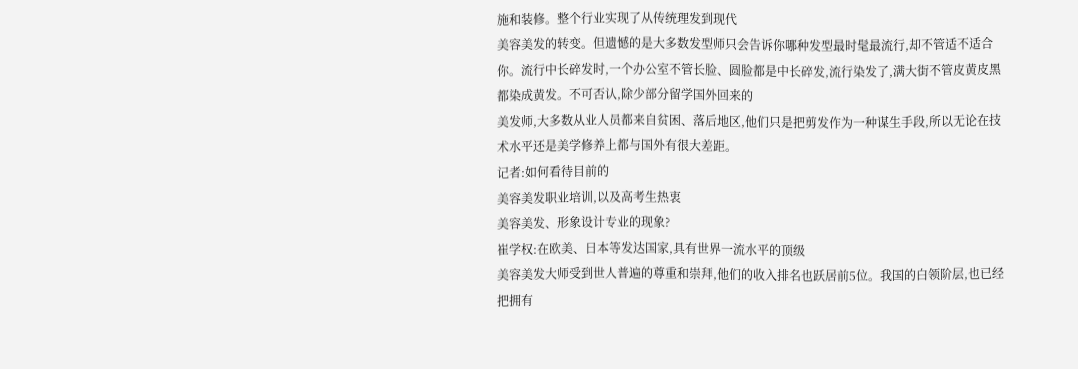施和装修。整个行业实现了从传统理发到现代
美容美发的转变。但遗憾的是大多数发型师只会告诉你哪种发型最时髦最流行,却不管适不适合你。流行中长碎发时,一个办公室不管长脸、圆脸都是中长碎发,流行染发了,满大街不管皮黄皮黑都染成黄发。不可否认,除少部分留学国外回来的
美发师,大多数从业人员都来自贫困、落后地区,他们只是把剪发作为一种谋生手段,所以无论在技术水平还是美学修养上都与国外有很大差距。
记者:如何看待目前的
美容美发职业培训,以及高考生热衷
美容美发、形象设计专业的现象?
崔学权:在欧美、日本等发达国家,具有世界一流水平的顶级
美容美发大师受到世人普遍的尊重和崇拜,他们的收入排名也跃居前5位。我国的白领阶层,也已经把拥有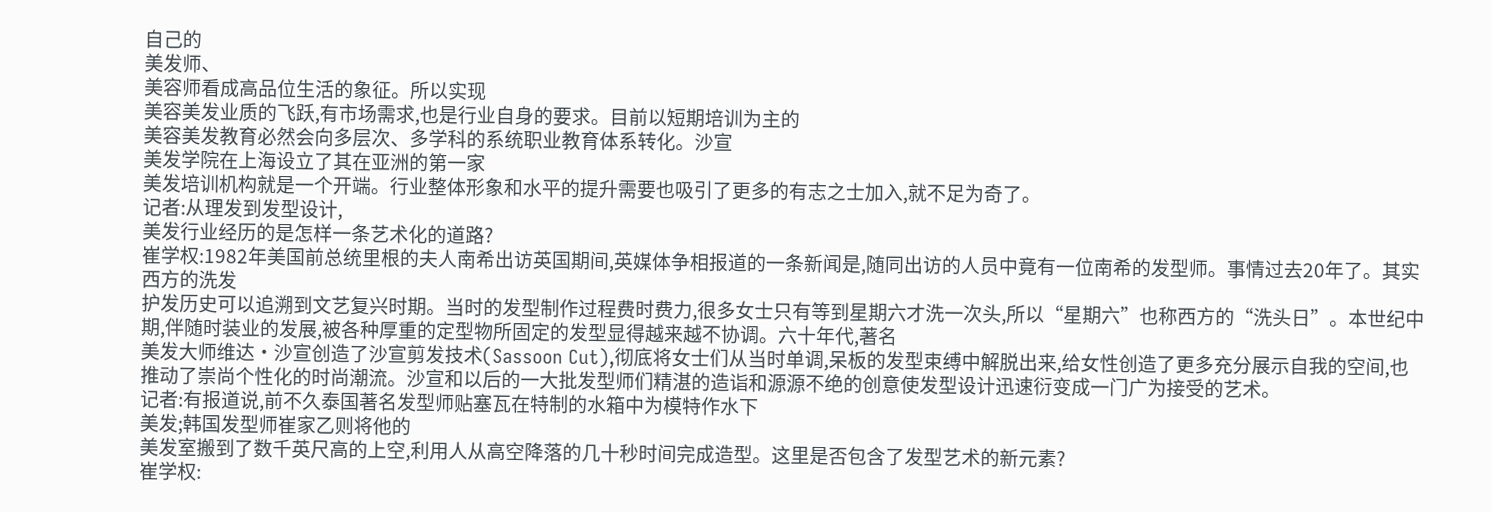自己的
美发师、
美容师看成高品位生活的象征。所以实现
美容美发业质的飞跃,有市场需求,也是行业自身的要求。目前以短期培训为主的
美容美发教育必然会向多层次、多学科的系统职业教育体系转化。沙宣
美发学院在上海设立了其在亚洲的第一家
美发培训机构就是一个开端。行业整体形象和水平的提升需要也吸引了更多的有志之士加入,就不足为奇了。
记者:从理发到发型设计,
美发行业经历的是怎样一条艺术化的道路?
崔学权:1982年美国前总统里根的夫人南希出访英国期间,英媒体争相报道的一条新闻是,随同出访的人员中竟有一位南希的发型师。事情过去20年了。其实西方的洗发
护发历史可以追溯到文艺复兴时期。当时的发型制作过程费时费力,很多女士只有等到星期六才洗一次头,所以“星期六”也称西方的“洗头日”。本世纪中期,伴随时装业的发展,被各种厚重的定型物所固定的发型显得越来越不协调。六十年代,著名
美发大师维达·沙宣创造了沙宣剪发技术(Sassoon Cut),彻底将女士们从当时单调,呆板的发型束缚中解脱出来,给女性创造了更多充分展示自我的空间,也推动了崇尚个性化的时尚潮流。沙宣和以后的一大批发型师们精湛的造诣和源源不绝的创意使发型设计迅速衍变成一门广为接受的艺术。
记者:有报道说,前不久泰国著名发型师贴塞瓦在特制的水箱中为模特作水下
美发;韩国发型师崔家乙则将他的
美发室搬到了数千英尺高的上空,利用人从高空降落的几十秒时间完成造型。这里是否包含了发型艺术的新元素?
崔学权: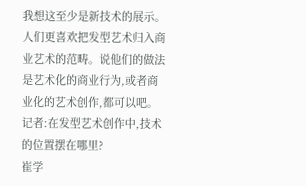我想这至少是新技术的展示。人们更喜欢把发型艺术归入商业艺术的范畴。说他们的做法是艺术化的商业行为,或者商业化的艺术创作,都可以吧。
记者:在发型艺术创作中,技术的位置摆在哪里?
崔学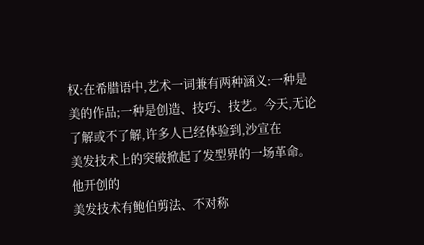权:在希腊语中,艺术一词兼有两种涵义:一种是美的作品;一种是创造、技巧、技艺。今天,无论了解或不了解,许多人已经体验到,沙宣在
美发技术上的突破掀起了发型界的一场革命。他开创的
美发技术有鲍伯剪法、不对称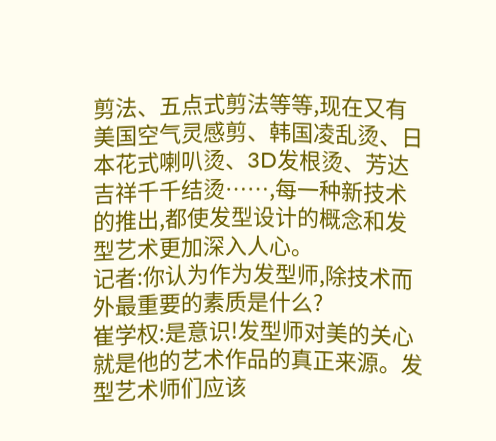剪法、五点式剪法等等,现在又有美国空气灵感剪、韩国凌乱烫、日本花式喇叭烫、3D发根烫、芳达吉祥千千结烫……,每一种新技术的推出,都使发型设计的概念和发型艺术更加深入人心。
记者:你认为作为发型师,除技术而外最重要的素质是什么?
崔学权:是意识!发型师对美的关心就是他的艺术作品的真正来源。发型艺术师们应该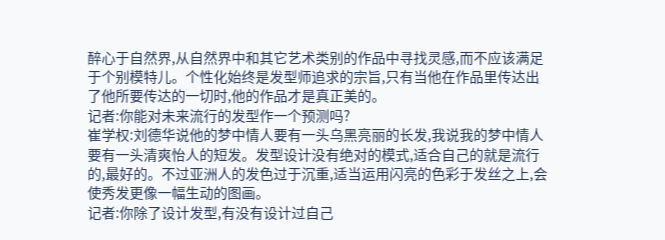醉心于自然界,从自然界中和其它艺术类别的作品中寻找灵感,而不应该满足于个别模特儿。个性化始终是发型师追求的宗旨,只有当他在作品里传达出了他所要传达的一切时,他的作品才是真正美的。
记者:你能对未来流行的发型作一个预测吗?
崔学权:刘德华说他的梦中情人要有一头乌黑亮丽的长发,我说我的梦中情人要有一头清爽怡人的短发。发型设计没有绝对的模式,适合自己的就是流行的,最好的。不过亚洲人的发色过于沉重,适当运用闪亮的色彩于发丝之上,会使秀发更像一幅生动的图画。
记者:你除了设计发型,有没有设计过自己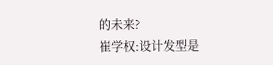的未来?
崔学权:设计发型是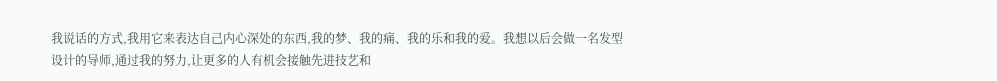我说话的方式,我用它来表达自己内心深处的东西,我的梦、我的痛、我的乐和我的爱。我想以后会做一名发型设计的导师,通过我的努力,让更多的人有机会接触先进技艺和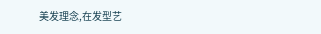美发理念,在发型艺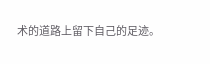术的道路上留下自己的足迹。